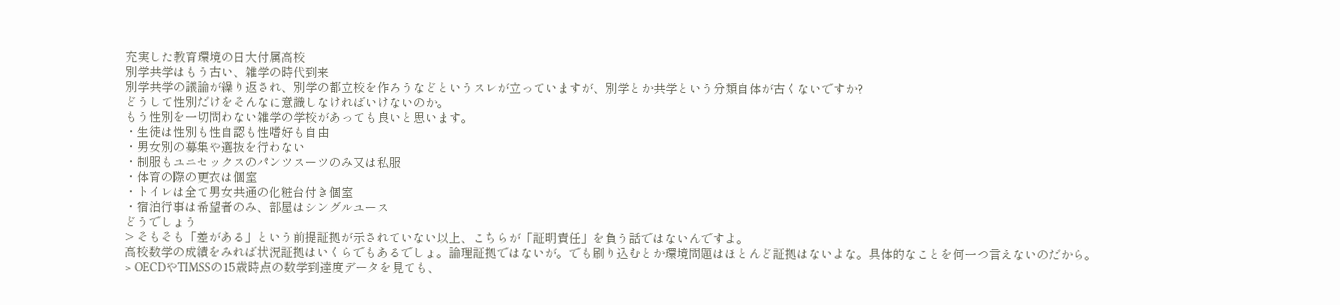充実した教育環境の日大付属高校
別学共学はもう古い、雑学の時代到来
別学共学の議論が繰り返され、別学の都立校を作ろうなどというスレが立っていますが、別学とか共学という分類自体が古くないですか?
どうして性別だけをそんなに意識しなければいけないのか。
もう性別を一切問わない雑学の学校があっても良いと思います。
・生徒は性別も性自認も性嗜好も自由
・男女別の募集や選抜を行わない
・制服もユニセックスのパンツスーツのみ又は私服
・体育の際の更衣は個室
・トイレは全て男女共通の化粧台付き個室
・宿泊行事は希望者のみ、部屋はシングルユース
どうでしょう
> そもそも「差がある」という前提証拠が示されていない以上、こちらが「証明責任」を負う話ではないんですよ。
高校数学の成績をみれば状況証拠はいくらでもあるでしょ。論理証拠ではないが。でも刷り込むとか環境問題はほとんど証拠はないよな。具体的なことを何一つ言えないのだから。
> OECDやTIMSSの15歳時点の数学到達度データを見ても、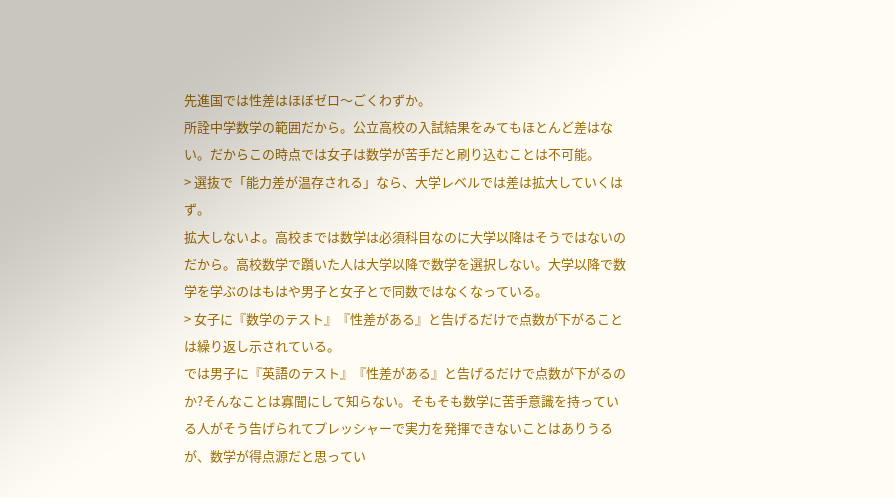先進国では性差はほぼゼロ〜ごくわずか。
所詮中学数学の範囲だから。公立高校の入試結果をみてもほとんど差はない。だからこの時点では女子は数学が苦手だと刷り込むことは不可能。
> 選抜で「能力差が温存される」なら、大学レベルでは差は拡大していくはず。
拡大しないよ。高校までは数学は必須科目なのに大学以降はそうではないのだから。高校数学で躓いた人は大学以降で数学を選択しない。大学以降で数学を学ぶのはもはや男子と女子とで同数ではなくなっている。
> 女子に『数学のテスト』『性差がある』と告げるだけで点数が下がることは繰り返し示されている。
では男子に『英語のテスト』『性差がある』と告げるだけで点数が下がるのか?そんなことは寡聞にして知らない。そもそも数学に苦手意識を持っている人がそう告げられてプレッシャーで実力を発揮できないことはありうるが、数学が得点源だと思ってい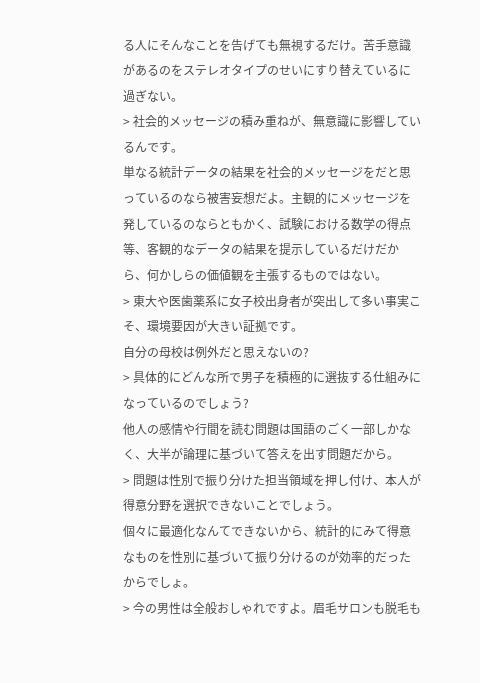る人にそんなことを告げても無視するだけ。苦手意識があるのをステレオタイプのせいにすり替えているに過ぎない。
> 社会的メッセージの積み重ねが、無意識に影響しているんです。
単なる統計データの結果を社会的メッセージをだと思っているのなら被害妄想だよ。主観的にメッセージを発しているのならともかく、試験における数学の得点等、客観的なデータの結果を提示しているだけだから、何かしらの価値観を主張するものではない。
> 東大や医歯薬系に女子校出身者が突出して多い事実こそ、環境要因が大きい証拠です。
自分の母校は例外だと思えないの?
> 具体的にどんな所で男子を積極的に選抜する仕組みになっているのでしょう?
他人の感情や行間を読む問題は国語のごく一部しかなく、大半が論理に基づいて答えを出す問題だから。
> 問題は性別で振り分けた担当領域を押し付け、本人が得意分野を選択できないことでしょう。
個々に最適化なんてできないから、統計的にみて得意なものを性別に基づいて振り分けるのが効率的だったからでしょ。
> 今の男性は全般おしゃれですよ。眉毛サロンも脱毛も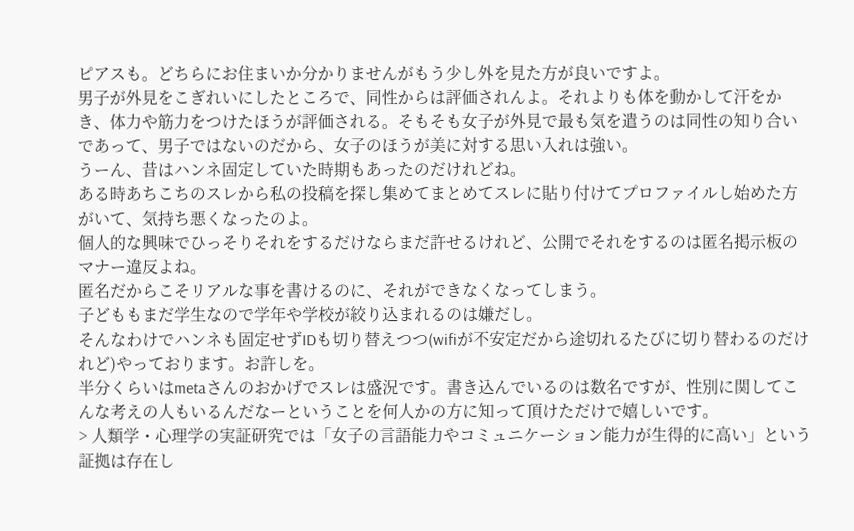ピアスも。どちらにお住まいか分かりませんがもう少し外を見た方が良いですよ。
男子が外見をこぎれいにしたところで、同性からは評価されんよ。それよりも体を動かして汗をかき、体力や筋力をつけたほうが評価される。そもそも女子が外見で最も気を遣うのは同性の知り合いであって、男子ではないのだから、女子のほうが美に対する思い入れは強い。
うーん、昔はハンネ固定していた時期もあったのだけれどね。
ある時あちこちのスレから私の投稿を探し集めてまとめてスレに貼り付けてプロファイルし始めた方がいて、気持ち悪くなったのよ。
個人的な興味でひっそりそれをするだけならまだ許せるけれど、公開でそれをするのは匿名掲示板のマナー違反よね。
匿名だからこそリアルな事を書けるのに、それができなくなってしまう。
子どももまだ学生なので学年や学校が絞り込まれるのは嫌だし。
そんなわけでハンネも固定せずIDも切り替えつつ(wifiが不安定だから途切れるたびに切り替わるのだけれど)やっております。お許しを。
半分くらいはmetaさんのおかげでスレは盛況です。書き込んでいるのは数名ですが、性別に関してこんな考えの人もいるんだなーということを何人かの方に知って頂けただけで嬉しいです。
> 人類学・心理学の実証研究では「女子の言語能力やコミュニケーション能力が生得的に高い」という証拠は存在し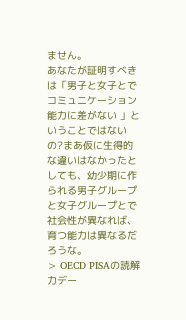ません。
あなたが証明すべきは「男子と女子とでコミュニケーション能力に差がない 」ということではないの?まあ仮に生得的な違いはなかったとしても、幼少期に作られる男子グループと女子グループとで社会性が異なれば、育つ能力は異なるだろうな。
> OECD PISAの読解力デー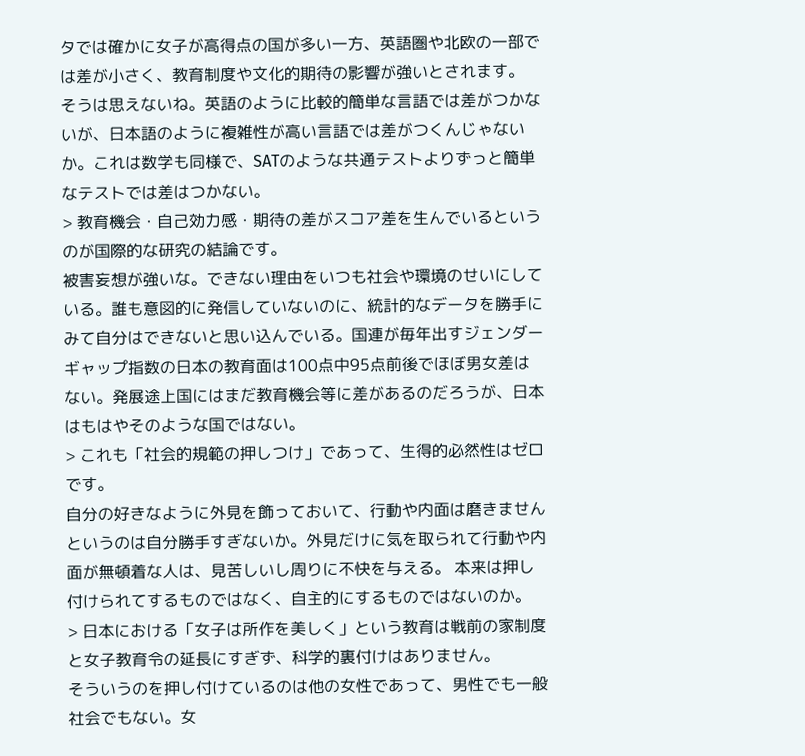タでは確かに女子が高得点の国が多い一方、英語圏や北欧の一部では差が小さく、教育制度や文化的期待の影響が強いとされます。
そうは思えないね。英語のように比較的簡単な言語では差がつかないが、日本語のように複雑性が高い言語では差がつくんじゃないか。これは数学も同様で、SATのような共通テストよりずっと簡単なテストでは差はつかない。
> 教育機会・自己効力感・期待の差がスコア差を生んでいるというのが国際的な研究の結論です。
被害妄想が強いな。できない理由をいつも社会や環境のせいにしている。誰も意図的に発信していないのに、統計的なデータを勝手にみて自分はできないと思い込んでいる。国連が毎年出すジェンダーギャップ指数の日本の教育面は100点中95点前後でほぼ男女差はない。発展途上国にはまだ教育機会等に差があるのだろうが、日本はもはやそのような国ではない。
> これも「社会的規範の押しつけ」であって、生得的必然性はゼロです。
自分の好きなように外見を飾っておいて、行動や内面は磨きませんというのは自分勝手すぎないか。外見だけに気を取られて行動や内面が無頓着な人は、見苦しいし周りに不快を与える。 本来は押し付けられてするものではなく、自主的にするものではないのか。
> 日本における「女子は所作を美しく」という教育は戦前の家制度と女子教育令の延長にすぎず、科学的裏付けはありません。
そういうのを押し付けているのは他の女性であって、男性でも一般社会でもない。女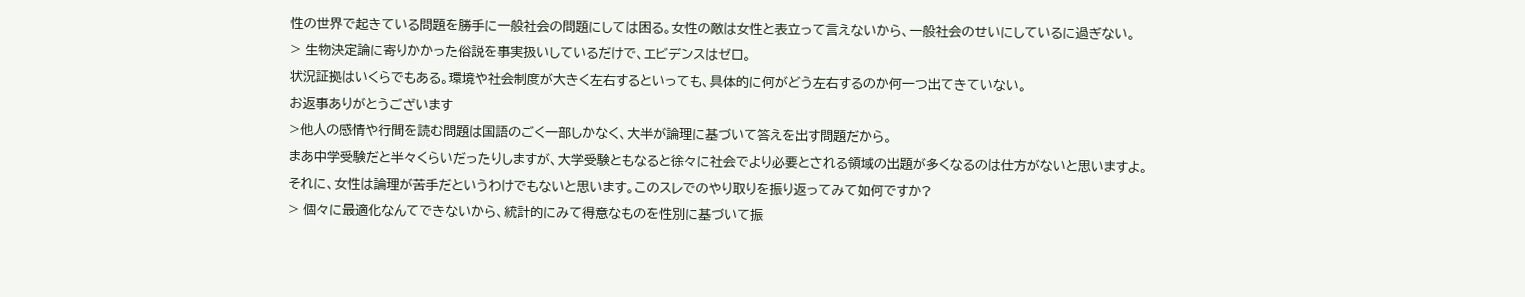性の世界で起きている問題を勝手に一般社会の問題にしては困る。女性の敵は女性と表立って言えないから、一般社会のせいにしているに過ぎない。
> 生物決定論に寄りかかった俗説を事実扱いしているだけで、エビデンスはゼロ。
状況証拠はいくらでもある。環境や社会制度が大きく左右するといっても、具体的に何がどう左右するのか何一つ出てきていない。
お返事ありがとうございます
>他人の感情や行間を読む問題は国語のごく一部しかなく、大半が論理に基づいて答えを出す問題だから。
まあ中学受験だと半々くらいだったりしますが、大学受験ともなると徐々に社会でより必要とされる領域の出題が多くなるのは仕方がないと思いますよ。
それに、女性は論理が苦手だというわけでもないと思います。このスレでのやり取りを振り返ってみて如何ですか?
> 個々に最適化なんてできないから、統計的にみて得意なものを性別に基づいて振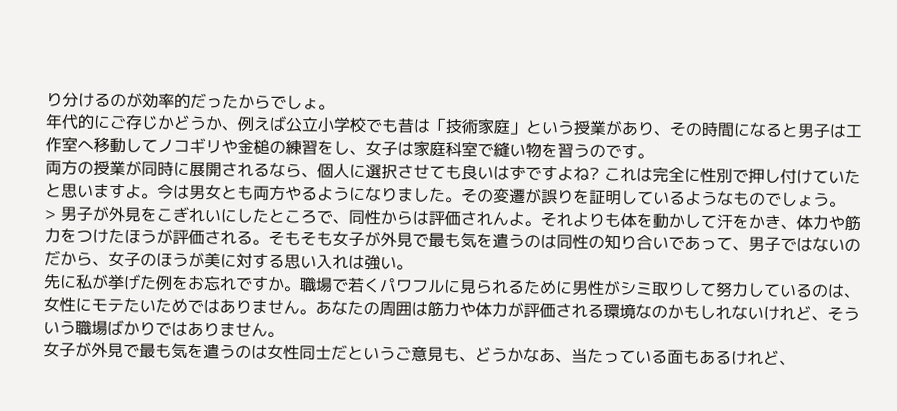り分けるのが効率的だったからでしょ。
年代的にご存じかどうか、例えば公立小学校でも昔は「技術家庭」という授業があり、その時間になると男子は工作室へ移動してノコギリや金槌の練習をし、女子は家庭科室で縫い物を習うのです。
両方の授業が同時に展開されるなら、個人に選択させても良いはずですよね? これは完全に性別で押し付けていたと思いますよ。今は男女とも両方やるようになりました。その変遷が誤りを証明しているようなものでしょう。
> 男子が外見をこぎれいにしたところで、同性からは評価されんよ。それよりも体を動かして汗をかき、体力や筋力をつけたほうが評価される。そもそも女子が外見で最も気を遣うのは同性の知り合いであって、男子ではないのだから、女子のほうが美に対する思い入れは強い。
先に私が挙げた例をお忘れですか。職場で若くパワフルに見られるために男性がシミ取りして努力しているのは、女性にモテたいためではありません。あなたの周囲は筋力や体力が評価される環境なのかもしれないけれど、そういう職場ばかりではありません。
女子が外見で最も気を遣うのは女性同士だというご意見も、どうかなあ、当たっている面もあるけれど、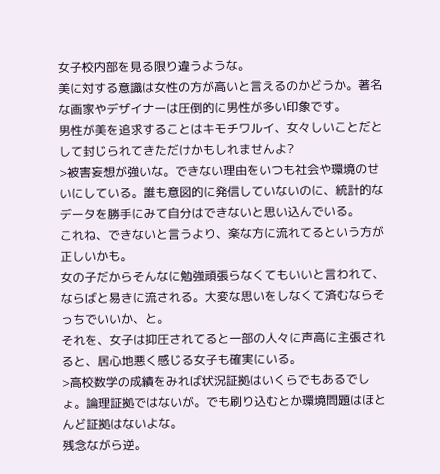女子校内部を見る限り違うような。
美に対する意識は女性の方が高いと言えるのかどうか。著名な画家やデザイナーは圧倒的に男性が多い印象です。
男性が美を追求することはキモチワルイ、女々しいことだとして封じられてきただけかもしれませんよ?
>被害妄想が強いな。できない理由をいつも社会や環境のせいにしている。誰も意図的に発信していないのに、統計的なデータを勝手にみて自分はできないと思い込んでいる。
これね、できないと言うより、楽な方に流れてるという方が正しいかも。
女の子だからそんなに勉強頑張らなくてもいいと言われて、ならばと易きに流される。大変な思いをしなくて済むならそっちでいいか、と。
それを、女子は抑圧されてると一部の人々に声高に主張されると、居心地悪く感じる女子も確実にいる。
>高校数学の成績をみれば状況証拠はいくらでもあるでしょ。論理証拠ではないが。でも刷り込むとか環境問題はほとんど証拠はないよな。
残念ながら逆。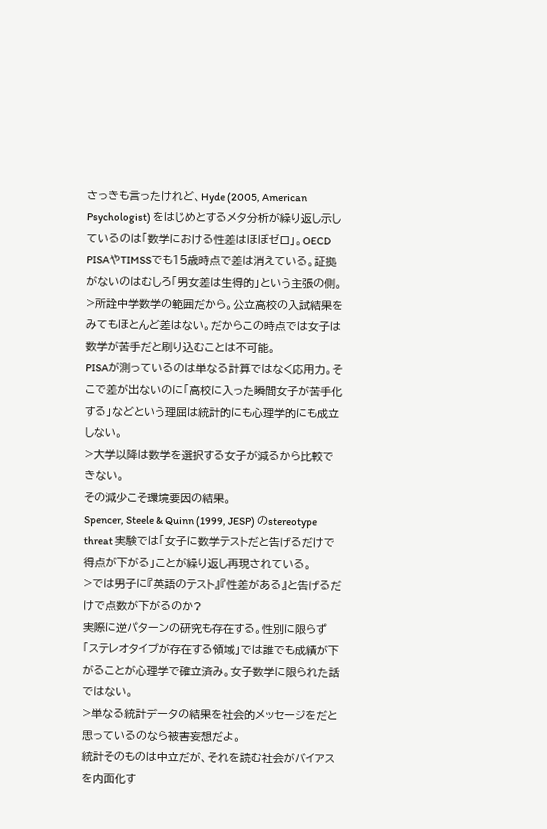さっきも言ったけれど、Hyde (2005, American Psychologist) をはじめとするメタ分析が繰り返し示しているのは「数学における性差はほぼゼロ」。OECD PISAやTIMSSでも15歳時点で差は消えている。証拠がないのはむしろ「男女差は生得的」という主張の側。
>所詮中学数学の範囲だから。公立高校の入試結果をみてもほとんど差はない。だからこの時点では女子は数学が苦手だと刷り込むことは不可能。
PISAが測っているのは単なる計算ではなく応用力。そこで差が出ないのに「高校に入った瞬間女子が苦手化する」などという理屈は統計的にも心理学的にも成立しない。
>大学以降は数学を選択する女子が減るから比較できない。
その減少こそ環境要因の結果。
Spencer, Steele & Quinn (1999, JESP) のstereotype threat 実験では「女子に数学テストだと告げるだけで得点が下がる」ことが繰り返し再現されている。
>では男子に『英語のテスト』『性差がある』と告げるだけで点数が下がるのか?
実際に逆パターンの研究も存在する。性別に限らず「ステレオタイプが存在する領域」では誰でも成績が下がることが心理学で確立済み。女子数学に限られた話ではない。
>単なる統計データの結果を社会的メッセージをだと思っているのなら被害妄想だよ。
統計そのものは中立だが、それを読む社会がバイアスを内面化す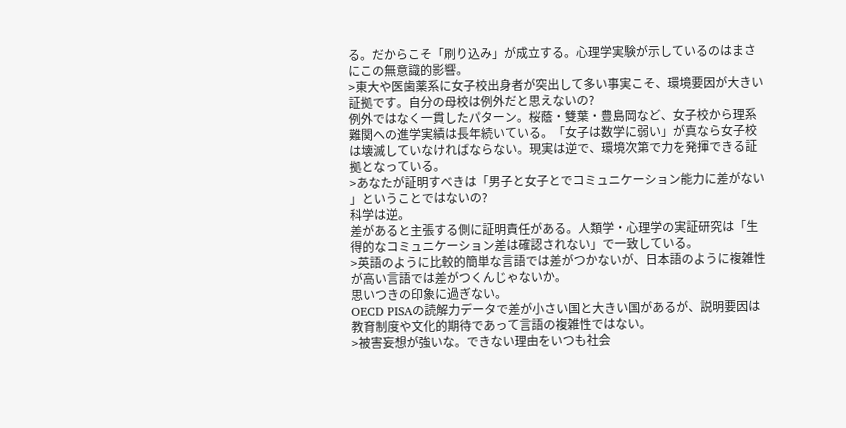る。だからこそ「刷り込み」が成立する。心理学実験が示しているのはまさにこの無意識的影響。
>東大や医歯薬系に女子校出身者が突出して多い事実こそ、環境要因が大きい証拠です。自分の母校は例外だと思えないの?
例外ではなく一貫したパターン。桜蔭・雙葉・豊島岡など、女子校から理系難関への進学実績は長年続いている。「女子は数学に弱い」が真なら女子校は壊滅していなければならない。現実は逆で、環境次第で力を発揮できる証拠となっている。
>あなたが証明すべきは「男子と女子とでコミュニケーション能力に差がない 」ということではないの?
科学は逆。
差があると主張する側に証明責任がある。人類学・心理学の実証研究は「生得的なコミュニケーション差は確認されない」で一致している。
>英語のように比較的簡単な言語では差がつかないが、日本語のように複雑性が高い言語では差がつくんじゃないか。
思いつきの印象に過ぎない。
OECD PISAの読解力データで差が小さい国と大きい国があるが、説明要因は教育制度や文化的期待であって言語の複雑性ではない。
>被害妄想が強いな。できない理由をいつも社会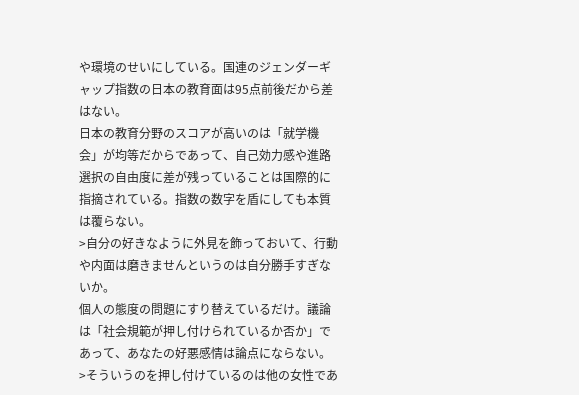や環境のせいにしている。国連のジェンダーギャップ指数の日本の教育面は95点前後だから差はない。
日本の教育分野のスコアが高いのは「就学機会」が均等だからであって、自己効力感や進路選択の自由度に差が残っていることは国際的に指摘されている。指数の数字を盾にしても本質は覆らない。
>自分の好きなように外見を飾っておいて、行動や内面は磨きませんというのは自分勝手すぎないか。
個人の態度の問題にすり替えているだけ。議論は「社会規範が押し付けられているか否か」であって、あなたの好悪感情は論点にならない。
>そういうのを押し付けているのは他の女性であ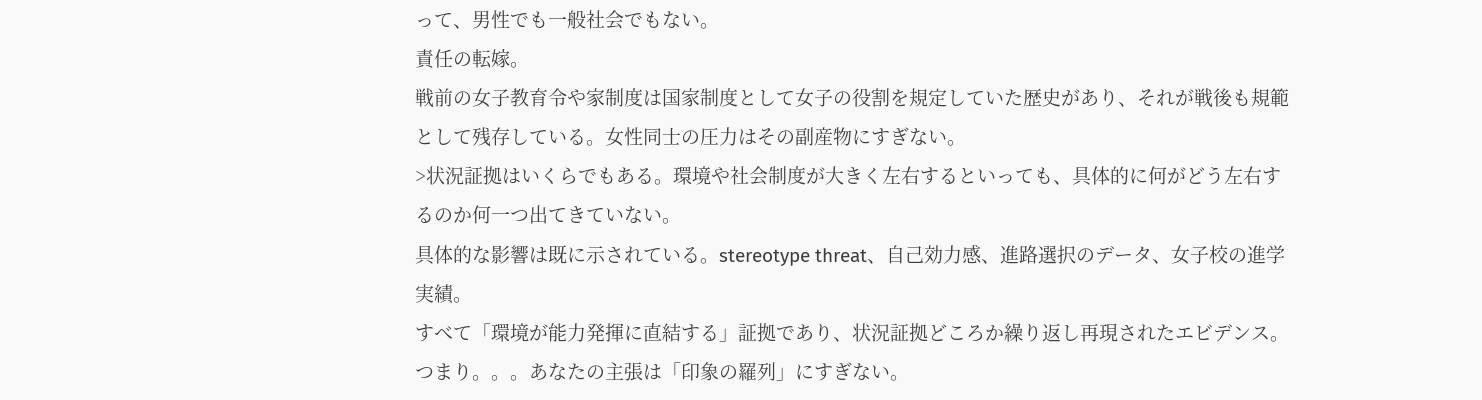って、男性でも一般社会でもない。
責任の転嫁。
戦前の女子教育令や家制度は国家制度として女子の役割を規定していた歴史があり、それが戦後も規範として残存している。女性同士の圧力はその副産物にすぎない。
>状況証拠はいくらでもある。環境や社会制度が大きく左右するといっても、具体的に何がどう左右するのか何一つ出てきていない。
具体的な影響は既に示されている。stereotype threat、自己効力感、進路選択のデータ、女子校の進学実績。
すべて「環境が能力発揮に直結する」証拠であり、状況証拠どころか繰り返し再現されたエビデンス。
つまり。。。あなたの主張は「印象の羅列」にすぎない。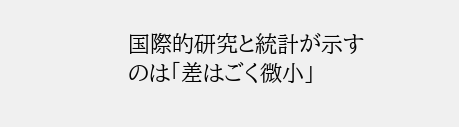国際的研究と統計が示すのは「差はごく微小」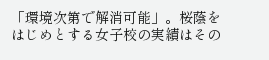「環境次第で解消可能」。桜蔭をはじめとする女子校の実績はその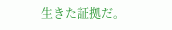生きた証拠だ。